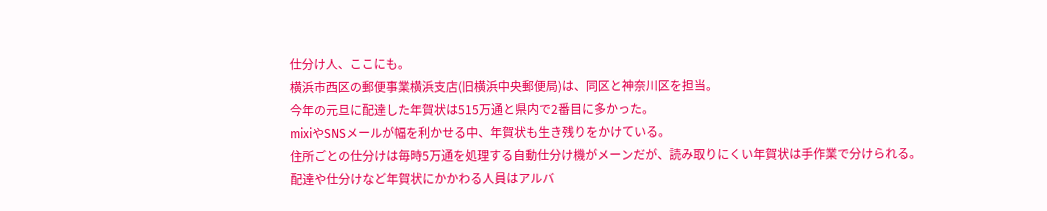仕分け人、ここにも。
横浜市西区の郵便事業横浜支店(旧横浜中央郵便局)は、同区と神奈川区を担当。
今年の元旦に配達した年賀状は515万通と県内で2番目に多かった。
mixiやSNSメールが幅を利かせる中、年賀状も生き残りをかけている。
住所ごとの仕分けは毎時5万通を処理する自動仕分け機がメーンだが、読み取りにくい年賀状は手作業で分けられる。
配達や仕分けなど年賀状にかかわる人員はアルバ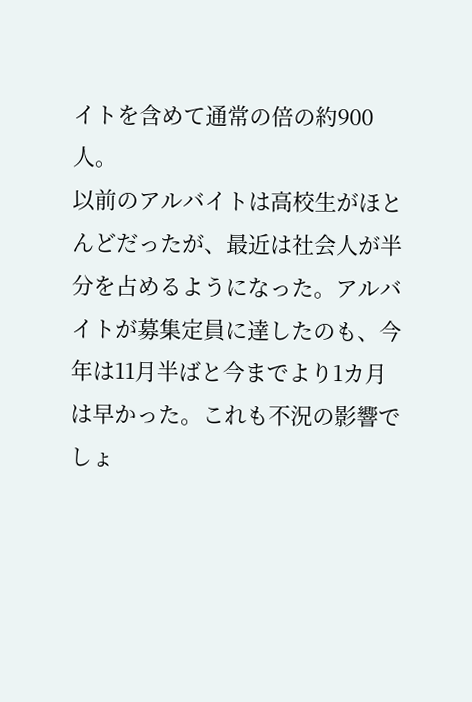イトを含めて通常の倍の約900人。
以前のアルバイトは高校生がほとんどだったが、最近は社会人が半分を占めるようになった。アルバイトが募集定員に達したのも、今年は11月半ばと今までより1カ月は早かった。これも不況の影響でしょ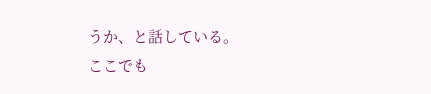うか、と話している。
ここでも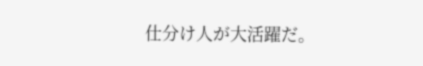仕分け人が大活躍だ。